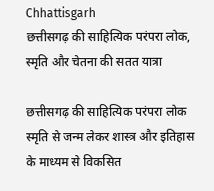Chhattisgarh
छत्तीसगढ़ की साहित्यिक परंपरा लोक, स्मृति और चेतना की सतत यात्रा

छत्तीसगढ़ की साहित्यिक परंपरा लोक स्मृति से जन्म लेकर शास्त्र और इतिहास के माध्यम से विकसित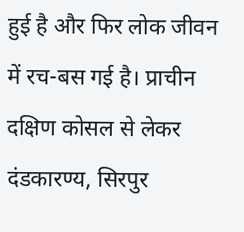हुई है और फिर लोक जीवन में रच-बस गई है। प्राचीन दक्षिण कोसल से लेकर दंडकारण्य, सिरपुर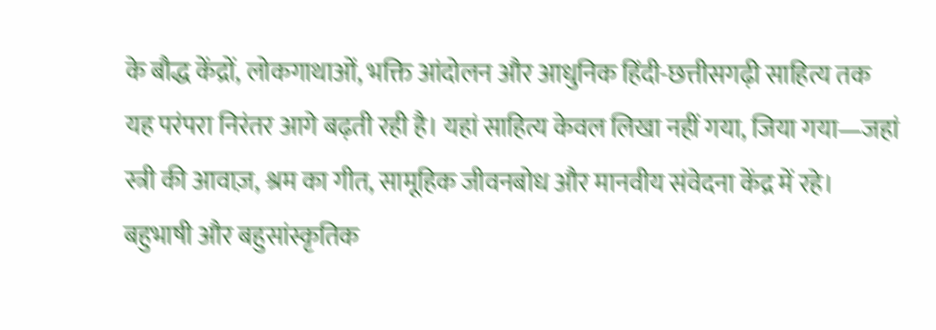के बौद्ध केंद्रों, लोकगाथाओं, भक्ति आंदोलन और आधुनिक हिंदी-छत्तीसगढ़ी साहित्य तक यह परंपरा निरंतर आगे बढ़ती रही है। यहां साहित्य केवल लिखा नहीं गया, जिया गया—जहां स्त्री की आवाज़, श्रम का गीत, सामूहिक जीवनबोध और मानवीय संवेदना केंद्र में रहे। बहुभाषी और बहुसांस्कृतिक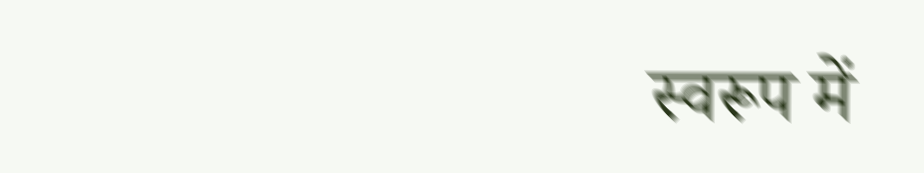स्वरूप में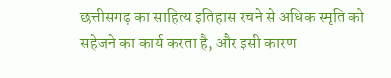छत्तीसगढ़ का साहित्य इतिहास रचने से अधिक स्मृति को सहेजने का कार्य करता है, और इसी कारण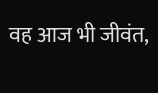वह आज भी जीवंत,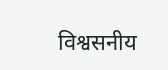विश्वसनीय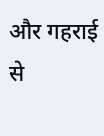और गहराई से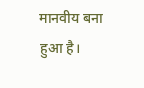मानवीय बना हुआ है।